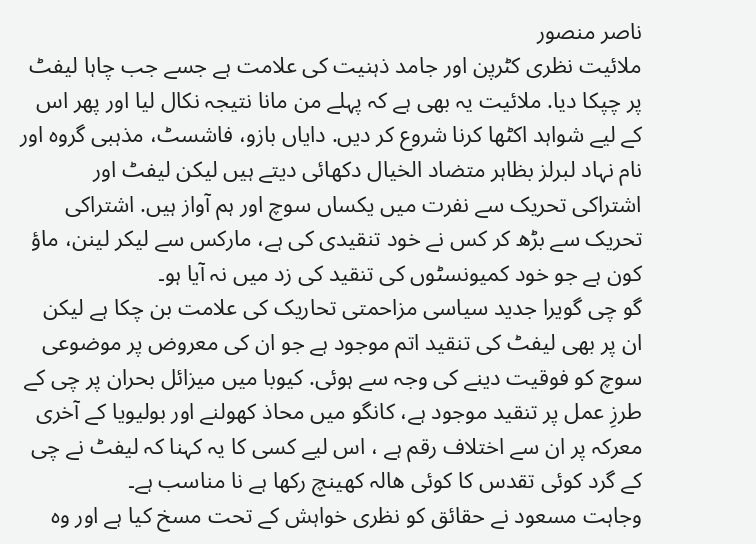ناصر منصور
ملائیت نظری کٹرپن اور جامد ذہنیت کی علامت ہے جسے جب چاہا لیفٹ پر چپکا دیا. ملائیت یہ بھی ہے کہ پہلے من مانا نتیجہ نکال لیا اور پھر اس کے لیے شواہد اکٹھا کرنا شروع کر دیں. دایاں بازو، فاشسٹ، مذہبی گروہ اور نام نہاد لبرلز بظاہر متضاد الخیال دکھائی دیتے ہیں لیکن لیفٹ اور اشتراکی تحریک سے نفرت میں یکساں سوچ اور ہم آواز ہیں. اشتراکی تحریک سے بڑھ کر کس نے خود تنقیدی کی ہے، مارکس سے لیکر لینن، ماؤ کون ہے جو خود کمیونسٹوں کی تنقید کی زد میں نہ آیا ہو۔
گو چی گویرا جدید سیاسی مزاحمتی تحاریک کی علامت بن چکا ہے لیکن ان پر بھی لیفٹ کی تنقید اتم موجود ہے جو ان کی معروض پر موضوعی سوچ کو فوقیت دینے کی وجہ سے ہوئی. کیوبا میں میزائل بحران پر چی کے طرزِ عمل پر تنقید موجود ہے، کانگو میں محاذ کھولنے اور بولیویا کے آخری معرکہ پر ان سے اختلاف رقم ہے ، اس لیے کسی کا یہ کہنا کہ لیفٹ نے چی کے گرد کوئی تقدس کا کوئی ھالہ کھینچ رکھا ہے نا مناسب ہے۔
وجاہت مسعود نے حقائق کو نظری خواہش کے تحت مسخ کیا ہے اور وہ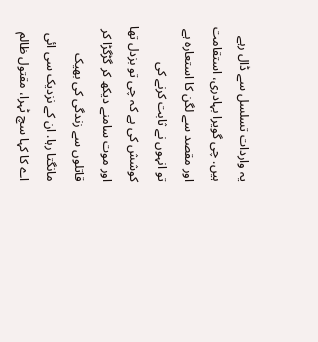یہ واردات تسلسل سے ڈال رہے ہیں. چی گویرا بہادری، استقامت اور مقصد سے لگن کا استعارہ ہے تو انہوں نے ثابت کرنے کی کوشش کی ہے کہ چی تو بزدل تھا اور موت سامنے دیکھ کر گڑگڑا کر قاتلوں سے زندگی کی بھیک مانگتا رہا. ان کے نزدیک سی ائی اے کا کہا سچ ٹہرا، مقتول ظالم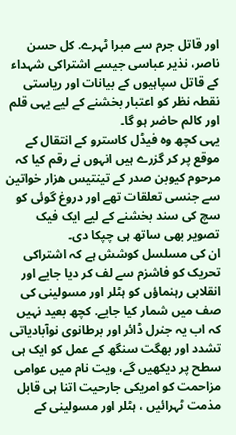اور قاتل جرم سے مبرا ٹہرے. کل حسن ناصر، نذیر عباسی جیسے اشتراکی شہداء کے قاتل سپاہیوں کے بیانات اور ریاستی نقطہ نظر کو اعتبار بخشنے کے لیے یہی قلم اور کالم حاضر ہو گا۔
یہی کچھ وہ فیڈل کاسترو کے انتقال کے موقع پر کر گزرے ہیں انہوں نے رقم کیا کہ مرحوم کیوبن صدر کے تینتیس ھزار خواتین سے جنسی تعلقات تھے اور دروغ گوئی کو سچ کی سند بخشنے کے لیے ایک فیک تصویر بھی ساتھ ہی چپکا دی۔
ان کی مسلسل کوشش ہے کہ اشتراکی تحریک کو فاشزم سے لف کر دیا جایے اور انقلابی رہنماؤں کو ہٹلر اور مسولینی کی صف میں شمار کیا جایے. کچھ بعید نہیں کہ اب یہ جنرل ڈائر اور برطانوی نوآبادیاتی تشدد اور بھگت سنگھ کے عمل کو ایک ہی سطح پر دیکھیں گے، ویت نام میں عوامی مزاحمت کو امریکی جارحیت اتنا ہی قابل مذمت ٹہرائیں ، ہٹلر اور مسولینی کے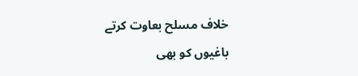خلاف مسلح بعاوت کرتے باغیوں کو بھی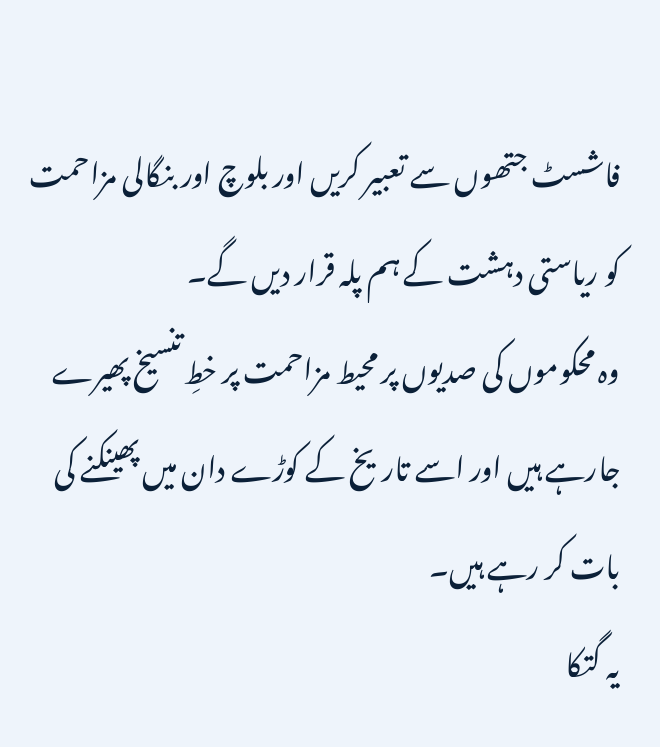فاشسٹ جتھوں سے تعبیر کریں اور بلوچ اور بنگالی مزاحمت کو ریاستی دہشت کے ہم پلہ قرار دیں گے۔
وہ محکوموں کی صدیوں پر محیط مزاحمت پر خطِ تنسیخ پھیرے جارہے ہیں اور اسے تاریخ کے کوڑے دان میں پھینکنے کی بات کر رہے ہیں۔
یہ گتکا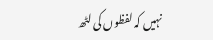نہیں کہ لفظوں کی لٹھ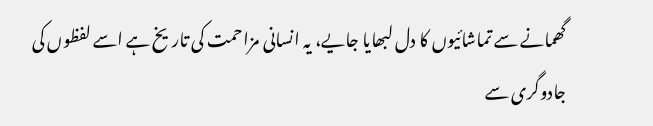گھمانے سے تماشائیوں کا دل لبھایا جایے، یہ انسانی مزاحمت کی تاریخ ہے اسے لفظوں کی جادوگری سے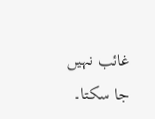غائب نہیں جا سکتا۔